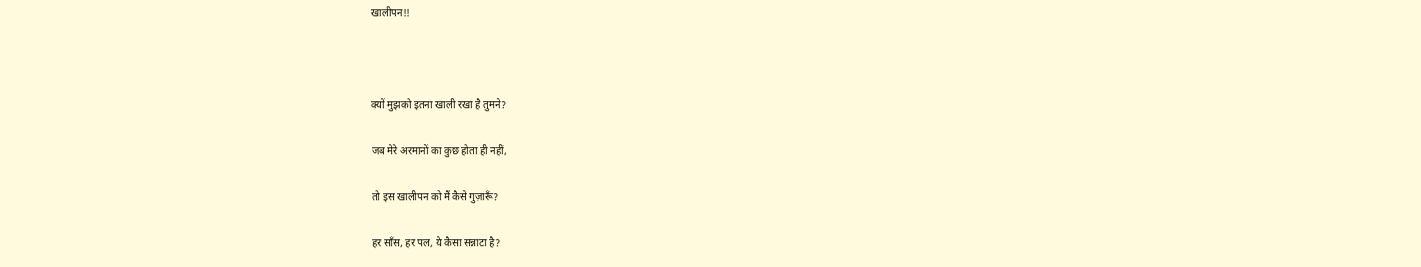खालीपन!!



क्यों मुझको इतना खाली रखा है तुमने?

जब मेरे अरमानों का कुछ होता ही नहीं,

तो इस खालीपन को मैं कैसे गुज़ारूँ?

हर साँस, हर पल, ये कैसा सन्नाटा है?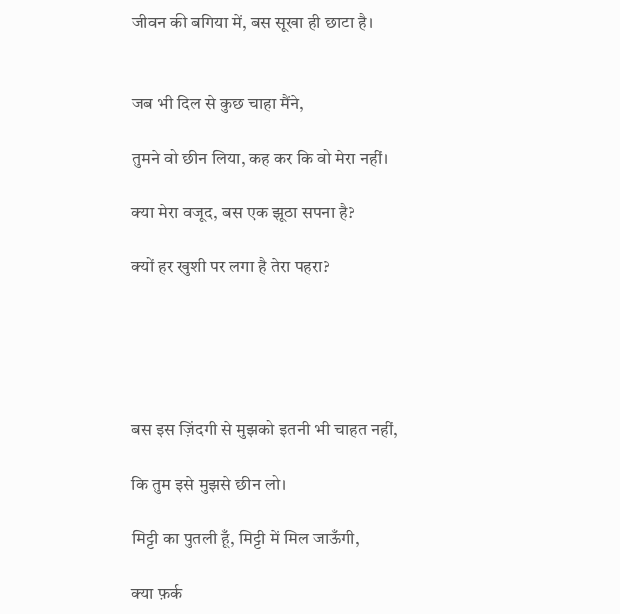जीवन की बगिया में, बस सूखा ही छाटा है।


जब भी दिल से कुछ चाहा मैंने,

तुमने वो छीन लिया, कह कर कि वो मेरा नहीं।

क्या मेरा वजूद, बस एक झूठा सपना है?

क्यों हर खुशी पर लगा है तेरा पहरा?





बस इस ज़िंदगी से मुझको इतनी भी चाहत नहीं,

कि तुम इसे मुझसे छीन लो।

मिट्टी का पुतली हूँ, मिट्टी में मिल जाऊँगी,

क्या फ़र्क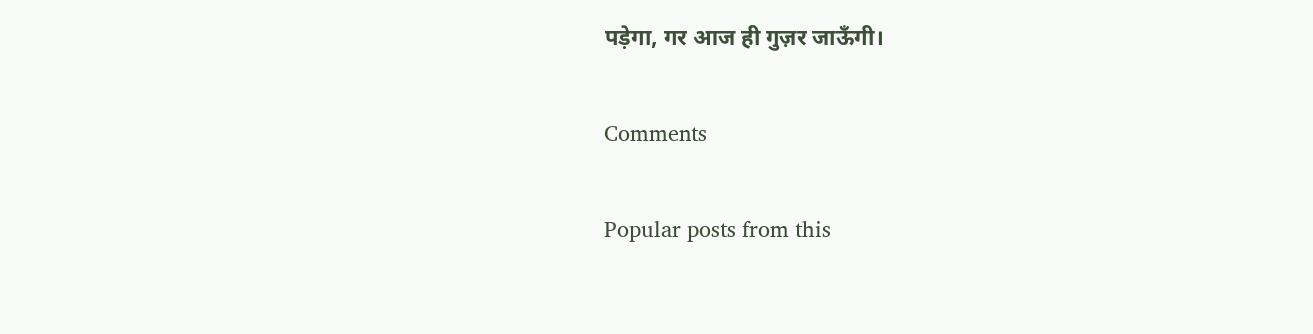पड़ेगा, गर आज ही गुज़र जाऊँगी।

Comments

Popular posts from this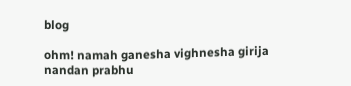blog

ohm! namah ganesha vighnesha girija nandan prabhu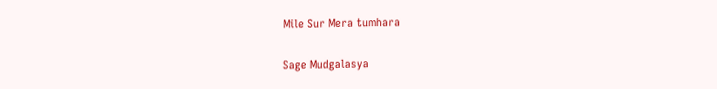Mile Sur Mera tumhara

Sage Mudgalasya